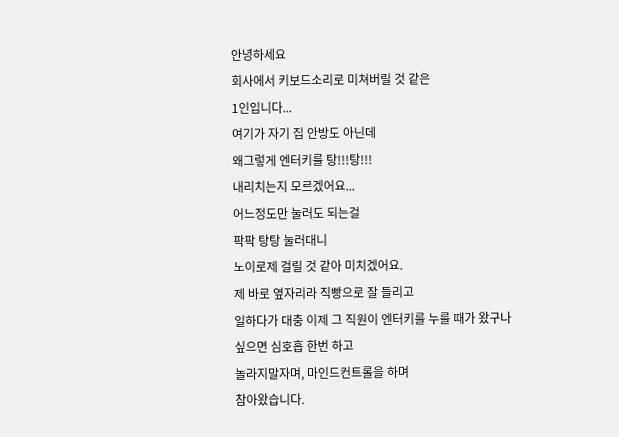안녕하세요
회사에서 키보드소리로 미쳐버릴 것 같은
1인입니다...
여기가 자기 집 안방도 아닌데
왜그렇게 엔터키를 탕!!!탕!!!
내리치는지 모르겠어요...
어느정도만 눌러도 되는걸
팍팍 탕탕 눌러대니
노이로제 걸릴 것 같아 미치겠어요.
제 바로 옆자리라 직빵으로 잘 들리고
일하다가 대충 이제 그 직원이 엔터키를 누를 때가 왔구나 싶으면 심호흡 한번 하고
놀라지말자며, 마인드컨트롤을 하며
참아왔습니다.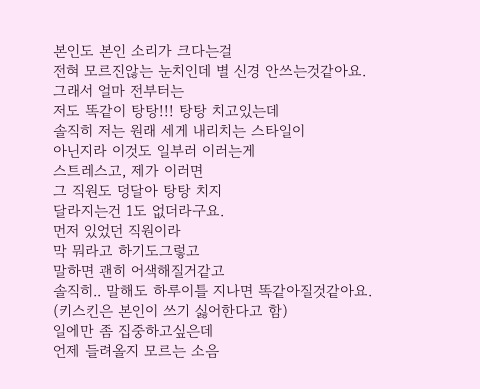본인도 본인 소리가 크다는걸
전혀 모르진않는 눈치인데 별 신경 안쓰는것같아요.
그래서 얼마 전부터는
저도 똑같이 탕탕!!! 탕탕 치고있는데
솔직히 저는 원래 세게 내리치는 스타일이
아닌지라 이것도 일부러 이러는게
스트레스고, 제가 이러면
그 직원도 덩달아 탕탕 치지
달라지는건 1도 없더라구요.
먼저 있었던 직원이라
막 뭐라고 하기도그렇고
말하면 괜히 어색해질거같고
솔직히.. 말해도 하루이틀 지나면 똑같아질것같아요.
(키스킨은 본인이 쓰기 싫어한다고 함)
일에만 좀 집중하고싶은데
언제 들려올지 모르는 소음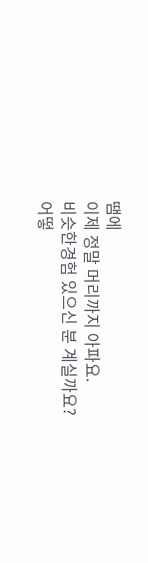땜에
이제 정말 머리까지 아파요.
비슷한경험 있으신 분 계실까요?
어떻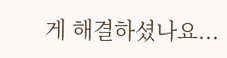게 해결하셨나요...